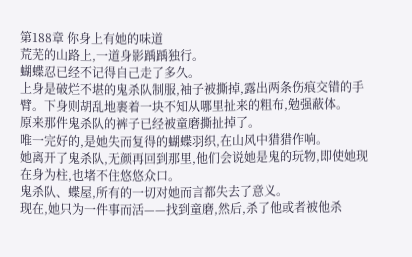第188章 你身上有她的味道
荒芜的山路上,一道身影踽踽独行。
蝴蝶忍已经不记得自己走了多久。
上身是破烂不堪的鬼杀队制服,袖子被撕掉,露出两条伤痕交错的手臂。下身则胡乱地裹着一块不知从哪里扯来的粗布,勉强蔽体。
原来那件鬼杀队的裤子已经被童磨撕扯掉了。
唯一完好的,是她失而复得的蝴蝶羽织,在山风中猎猎作响。
她离开了鬼杀队,无颜再回到那里,他们会说她是鬼的玩物,即使她现在身为柱,也堵不住悠悠众口。
鬼杀队、蝶屋,所有的一切对她而言都失去了意义。
现在,她只为一件事而活——找到童磨,然后,杀了他或者被他杀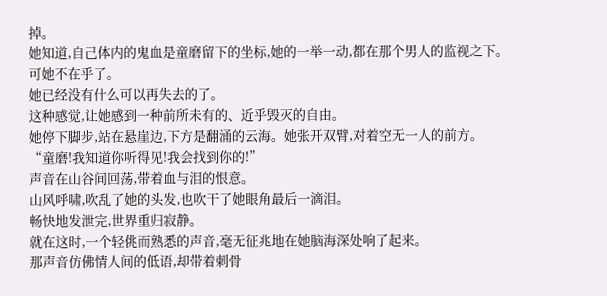掉。
她知道,自己体内的鬼血是童磨留下的坐标,她的一举一动,都在那个男人的监视之下。
可她不在乎了。
她已经没有什么可以再失去的了。
这种感觉,让她感到一种前所未有的、近乎毁灭的自由。
她停下脚步,站在悬崖边,下方是翻涌的云海。她张开双臂,对着空无一人的前方。
“童磨!我知道你听得见!我会找到你的!”
声音在山谷间回荡,带着血与泪的恨意。
山风呼啸,吹乱了她的头发,也吹干了她眼角最后一滴泪。
畅快地发泄完,世界重归寂静。
就在这时,一个轻佻而熟悉的声音,毫无征兆地在她脑海深处响了起来。
那声音仿佛情人间的低语,却带着刺骨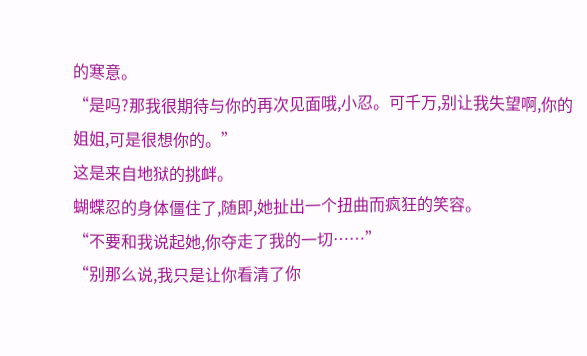的寒意。
“是吗?那我很期待与你的再次见面哦,小忍。可千万,别让我失望啊,你的姐姐,可是很想你的。”
这是来自地狱的挑衅。
蝴蝶忍的身体僵住了,随即,她扯出一个扭曲而疯狂的笑容。
“不要和我说起她,你夺走了我的一切……”
“别那么说,我只是让你看清了你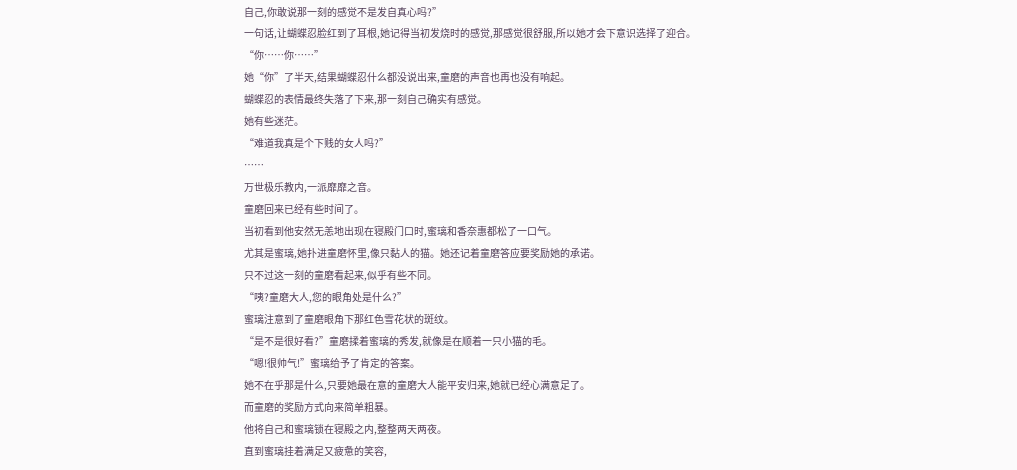自己,你敢说那一刻的感觉不是发自真心吗?”
一句话,让蝴蝶忍脸红到了耳根,她记得当初发烧时的感觉,那感觉很舒服,所以她才会下意识选择了迎合。
“你……你……”
她“你”了半天,结果蝴蝶忍什么都没说出来,童磨的声音也再也没有响起。
蝴蝶忍的表情最终失落了下来,那一刻自己确实有感觉。
她有些迷茫。
“难道我真是个下贱的女人吗?”
……
万世极乐教内,一派靡靡之音。
童磨回来已经有些时间了。
当初看到他安然无恙地出现在寝殿门口时,蜜璃和香奈惠都松了一口气。
尤其是蜜璃,她扑进童磨怀里,像只黏人的猫。她还记着童磨答应要奖励她的承诺。
只不过这一刻的童磨看起来,似乎有些不同。
“咦?童磨大人,您的眼角处是什么?”
蜜璃注意到了童磨眼角下那红色雪花状的斑纹。
“是不是很好看?”童磨揉着蜜璃的秀发,就像是在顺着一只小猫的毛。
“嗯!很帅气!”蜜璃给予了肯定的答案。
她不在乎那是什么,只要她最在意的童磨大人能平安归来,她就已经心满意足了。
而童磨的奖励方式向来简单粗暴。
他将自己和蜜璃锁在寝殿之内,整整两天两夜。
直到蜜璃挂着满足又疲惫的笑容,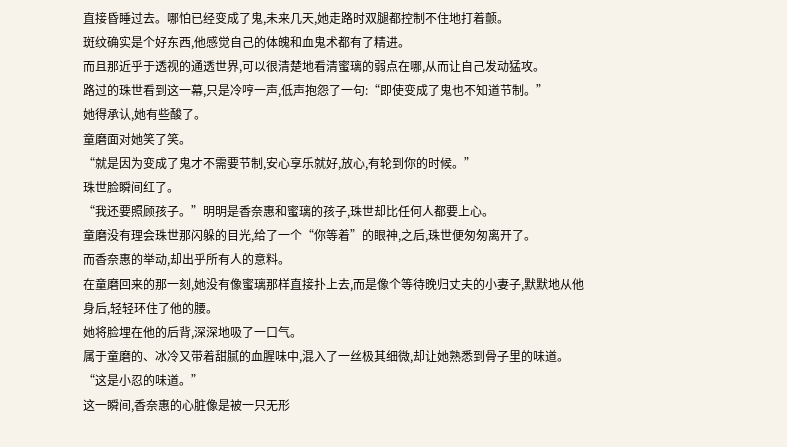直接昏睡过去。哪怕已经变成了鬼,未来几天,她走路时双腿都控制不住地打着颤。
斑纹确实是个好东西,他感觉自己的体魄和血鬼术都有了精进。
而且那近乎于透视的通透世界,可以很清楚地看清蜜璃的弱点在哪,从而让自己发动猛攻。
路过的珠世看到这一幕,只是冷哼一声,低声抱怨了一句:“即使变成了鬼也不知道节制。”
她得承认,她有些酸了。
童磨面对她笑了笑。
“就是因为变成了鬼才不需要节制,安心享乐就好,放心,有轮到你的时候。”
珠世脸瞬间红了。
“我还要照顾孩子。”明明是香奈惠和蜜璃的孩子,珠世却比任何人都要上心。
童磨没有理会珠世那闪躲的目光,给了一个“你等着”的眼神,之后,珠世便匆匆离开了。
而香奈惠的举动,却出乎所有人的意料。
在童磨回来的那一刻,她没有像蜜璃那样直接扑上去,而是像个等待晚归丈夫的小妻子,默默地从他身后,轻轻环住了他的腰。
她将脸埋在他的后背,深深地吸了一口气。
属于童磨的、冰冷又带着甜腻的血腥味中,混入了一丝极其细微,却让她熟悉到骨子里的味道。
“这是小忍的味道。”
这一瞬间,香奈惠的心脏像是被一只无形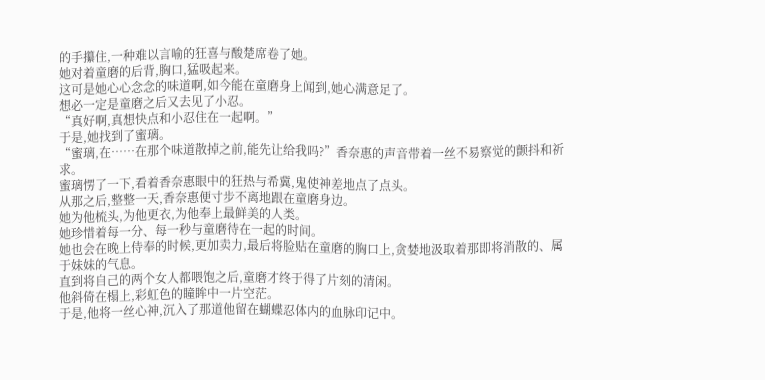的手攥住,一种难以言喻的狂喜与酸楚席卷了她。
她对着童磨的后背,胸口,猛吸起来。
这可是她心心念念的味道啊,如今能在童磨身上闻到,她心满意足了。
想必一定是童磨之后又去见了小忍。
“真好啊,真想快点和小忍住在一起啊。”
于是,她找到了蜜璃。
“蜜璃,在……在那个味道散掉之前,能先让给我吗?”香奈惠的声音带着一丝不易察觉的颤抖和祈求。
蜜璃愣了一下,看着香奈惠眼中的狂热与希冀,鬼使神差地点了点头。
从那之后,整整一天,香奈惠便寸步不离地跟在童磨身边。
她为他梳头,为他更衣,为他奉上最鲜美的人类。
她珍惜着每一分、每一秒与童磨待在一起的时间。
她也会在晚上侍奉的时候,更加卖力,最后将脸贴在童磨的胸口上,贪婪地汲取着那即将消散的、属于妹妹的气息。
直到将自己的两个女人都喂饱之后,童磨才终于得了片刻的清闲。
他斜倚在榻上,彩虹色的瞳眸中一片空茫。
于是,他将一丝心神,沉入了那道他留在蝴蝶忍体内的血脉印记中。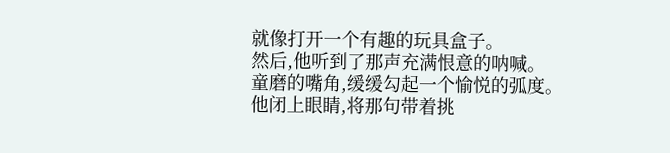就像打开一个有趣的玩具盒子。
然后,他听到了那声充满恨意的呐喊。
童磨的嘴角,缓缓勾起一个愉悦的弧度。
他闭上眼睛,将那句带着挑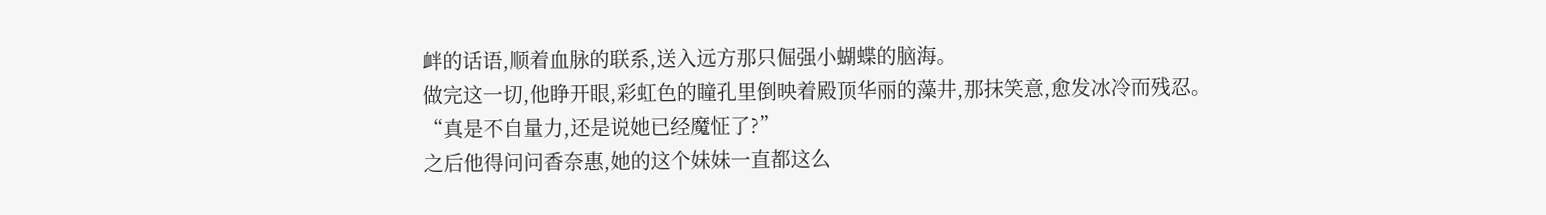衅的话语,顺着血脉的联系,送入远方那只倔强小蝴蝶的脑海。
做完这一切,他睁开眼,彩虹色的瞳孔里倒映着殿顶华丽的藻井,那抹笑意,愈发冰冷而残忍。
“真是不自量力,还是说她已经魔怔了?”
之后他得问问香奈惠,她的这个妹妹一直都这么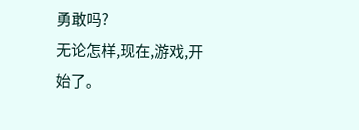勇敢吗?
无论怎样,现在,游戏,开始了。